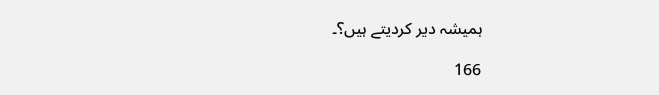ہمیشہ دیر کردیتے ہیں؟۔

166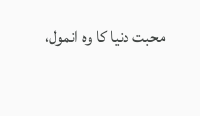محبت دنیا کا وہ انمول،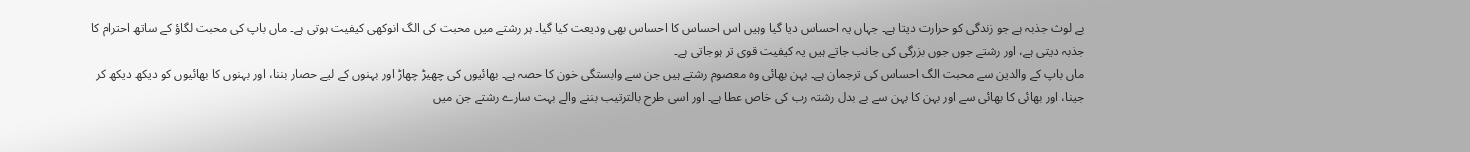بے لوث جذبہ ہے جو زندگی کو حرارت دیتا ہے۔ جہاں یہ احساس دیا گیا وہیں اس احساس کا احساس بھی ودیعت کیا گیا۔ ہر رشتے میں محبت کی الگ انوکھی کیفیت ہوتی ہے۔ ماں باپ کی محبت لگاؤ کے ساتھ احترام کا جذبہ دیتی ہے، اور رشتے جوں جوں بزرگی کی جانب جاتے ہیں یہ کیفیت قوی تر ہوجاتی ہے۔
ماں باپ کے والدین سے محبت الگ احساس کی ترجمان ہے۔ بہن بھائی وہ معصوم رشتے ہیں جن سے وابستگی خون کا حصہ ہے۔ بھائیوں کی چھیڑ چھاڑ اور بہنوں کے لیے حصار بننا، اور بہنوں کا بھائیوں کو دیکھ دیکھ کر جینا، اور بھائی کا بھائی سے اور بہن کا بہن سے بے بدل رشتہ رب کی خاص عطا ہے۔ اور اسی طرح بالترتیب بننے والے بہت سارے رشتے جن میں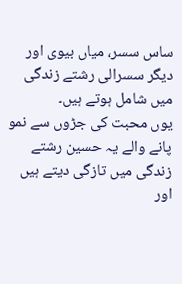ساس سسر، میاں بیوی اور دیگر سسرالی رشتے زندگی میں شامل ہوتے ہیں۔
یوں محبت کی جڑوں سے نمو پانے والے یہ حسین رشتے زندگی میں تازگی دیتے ہیں اور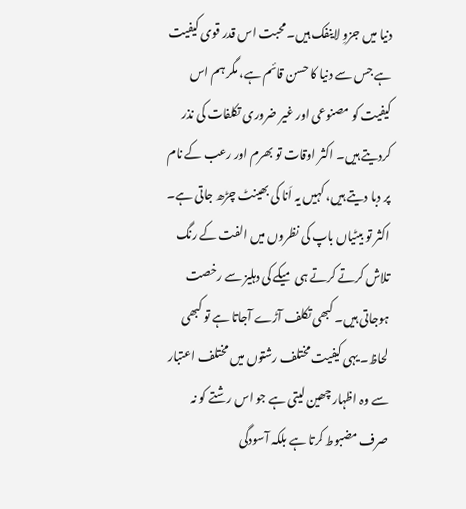دنیا میں جزوِ لاینفک ہیں۔ محبت اس قدر قوی کیفیت ہے جس سے دنیا کا حسن قائم ہے، مگر ہم اس کیفیت کو مصنوعی اور غیر ضروری تکلفات کی نذر کردیتے ہیں۔ اکثر اوقات تو بھرم اور رعب کے نام پر دبا دیتے ہیں، کہیں یہ اَنا کی بھینٹ چڑھ جاتی ہے۔ اکثر تو بیٹیاں باپ کی نظروں میں الفت کے رنگ تلاش کرتے کرتے ہی میکے کی دہلیز سے رخصت ہوجاتی ہیں۔ کبھی تکلف آڑے آجاتا ہے تو کبھی لحاظ۔ یہی کیفیت مختلف رشتوں میں مختلف اعتبار سے وہ اظہار چھین لیتی ہے جو اس رشتے کو نہ صرف مضبوط کرتا ہے بلکہ آسودگی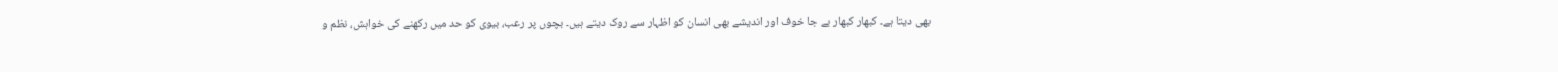بھی دیتا ہے۔ کبھار کبھار بے جا خوف اور اندیشے بھی انسان کو اظہار سے روک دیتے ہیں۔ بچوں پر رعب، بیوی کو حد میں رکھنے کی خواہش، نظم و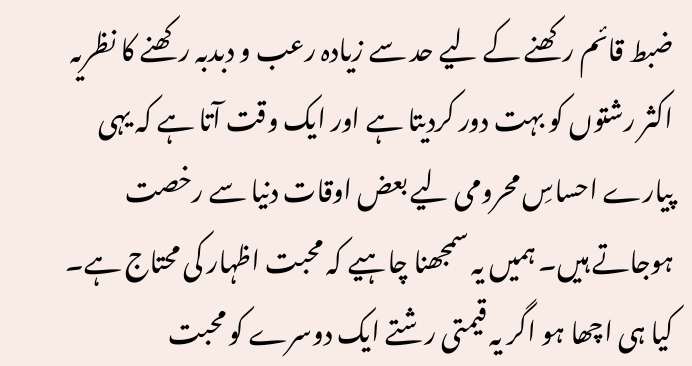ضبط قائم رکھنے کے لیے حد سے زیادہ رعب و دبدبہ رکھنے کا نظریہ اکثر رشتوں کو بہت دور کردیتا ہے اور ایک وقت آتا ہے کہ یہی پیارے احساسِ محرومی لیے بعض اوقات دنیا سے رخصت ہوجاتے ہیں۔ ہمیں یہ سمجھنا چاہیے کہ محبت اظہار کی محتاج ہے۔
کیا ہی اچھا ہو اگر یہ قیمتی رشتے ایک دوسرے کو محبت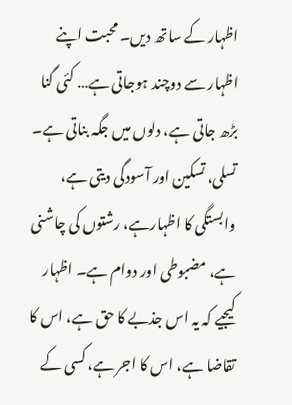اظہار کے ساتھ دیں۔ محبت اپنے اظہار سے دوچند ہوجاتی ہے… کئی گنا بڑھ جاتی ہے، دلوں میں جگہ بناتی ہے۔ تسلی، تسکین اور آسودگی دیتی ہے، وابستگی کا اظہارہے، رشتوں کی چاشنی ہے، مضبوطی اور دوام ہے۔ اظہار کیجیے کہ یہ اس جذبے کا حق ہے، اس کا تقاضا ہے، اس کا اجر ہے، کسی کے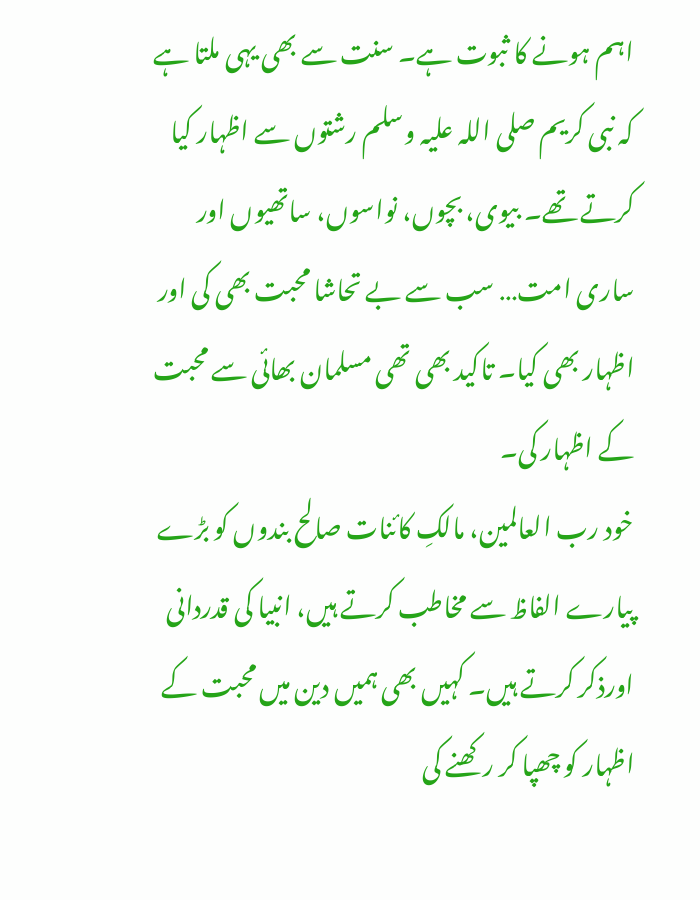اہم ہونے کا ثبوت ہے۔ سنت سے بھی یہی ملتا ہے کہ نبی کریم صلی اللہ علیہ وسلم رشتوں سے اظہار کیا کرتے تھے۔ بیوی، بچوں، نواسوں، ساتھیوں اور ساری امت… سب سے بے تحاشا محبت بھی کی اور اظہار بھی کیا۔ تاکید بھی تھی مسلمان بھائی سے محبت کے اظہار کی۔
خود رب العالمین، مالکِ کائنات صالح بندوں کو بڑے پیارے الفاظ سے مخاطب کرتے ہیں، انبیا کی قدردانی اورذکر کرتے ہیں۔ کہیں بھی ہمیں دین میں محبت کے اظہار کو چھپا کر رکھنے کی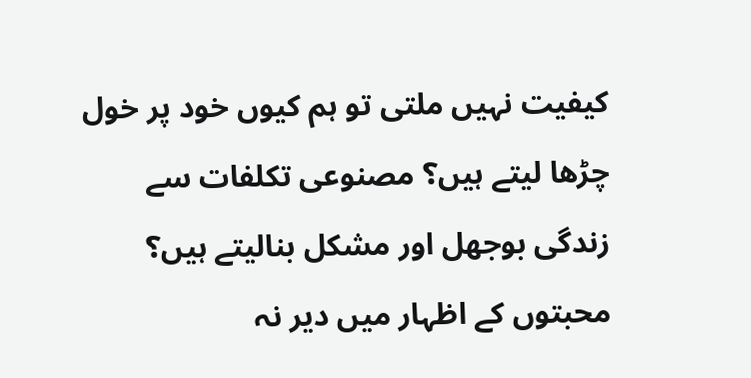کیفیت نہیں ملتی تو ہم کیوں خود پر خول چڑھا لیتے ہیں؟ مصنوعی تکلفات سے زندگی بوجھل اور مشکل بنالیتے ہیں؟ محبتوں کے اظہار میں دیر نہ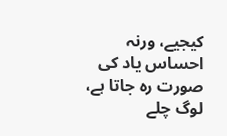کیجیے، ورنہ احساس یاد کی صورت رہ جاتا ہے، لوگ چلے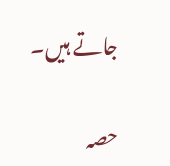جاتے ہیں۔

حصہ